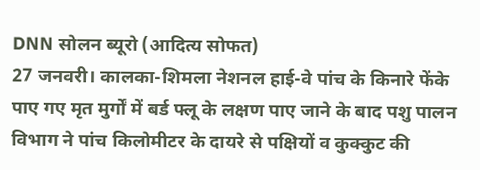DNN सोलन ब्यूरो (आदित्य सोफत)
27 जनवरी। कालका-शिमला नेशनल हाई-वे पांच के किनारे फेंके पाए गए मृत मुर्गों में बर्ड फ्लू के लक्षण पाए जाने के बाद पशु पालन विभाग ने पांच किलोमीटर के दायरे से पक्षियों व कुक्कुट की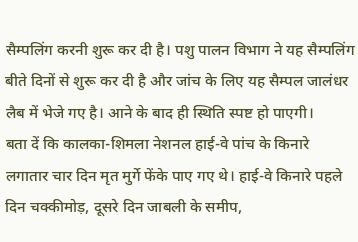सैम्पलिंग करनी शुरू कर दी है। पशु पालन विभाग ने यह सैम्पलिंग बीते दिनों से शुरू कर दी है और जांच के लिए यह सैम्पल जालंधर लैब में भेजे गए है। आने के बाद ही स्थिति स्पष्ट हो पाएगी।
बता दें कि कालका-शिमला नेशनल हाई-वे पांच के किनारे लगातार चार दिन मृत मुर्गे फेंके पाए गए थे। हाई-वे किनारे पहले दिन चक्कीमोड़, दूसरे दिन जाबली के समीप,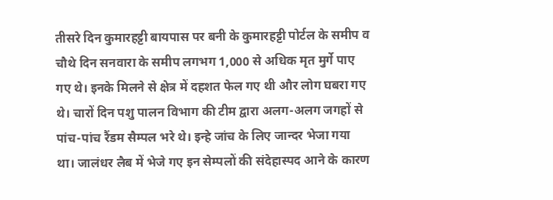तीसरे दिन कुमारहट्टी बायपास पर बनी के कुमारहट्टी पोर्टल के समीप व चौथे दिन सनवारा के समीप लगभग 1,000 से अधिक मृत मुर्गे पाए गए थे। इनके मिलने से क्षेत्र में दहशत फेल गए थी और लोग घबरा गए थे। चारों दिन पशु पालन विभाग की टीम द्वारा अलग-अलग जगहों से पांच-पांच रैंडम सैम्पल भरे थे। इन्हे जांच के लिए जान्दर भेजा गया था। जालंधर लैब में भेजे गए इन सेम्पलों की संदेहास्पद आने के कारण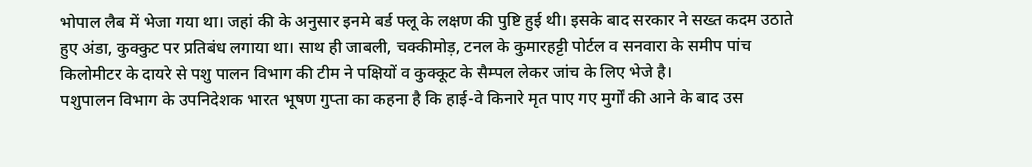भोपाल लैब में भेजा गया था। जहां की के अनुसार इनमे बर्ड फ्लू के लक्षण की पुष्टि हुई थी। इसके बाद सरकार ने सख्त कदम उठाते हुए अंडा, कुक्कुट पर प्रतिबंध लगाया था। साथ ही जाबली, चक्कीमोड़, टनल के कुमारहट्टी पोर्टल व सनवारा के समीप पांच किलोमीटर के दायरे से पशु पालन विभाग की टीम ने पक्षियों व कुक्कूट के सैम्पल लेकर जांच के लिए भेजे है।
पशुपालन विभाग के उपनिदेशक भारत भूषण गुप्ता का कहना है कि हाई-वे किनारे मृत पाए गए मुर्गों की आने के बाद उस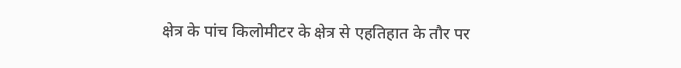क्षेत्र के पांच किलोमीटर के क्षेत्र से एहतिहात के तौर पर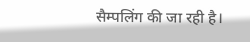सैम्पलिंग की जा रही है।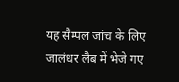यह सैम्पल जांच के लिए जालंधर लैब में भेजे गए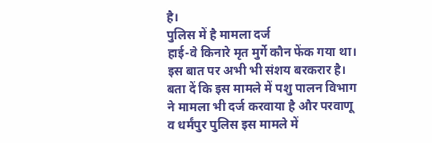है।
पुलिस में है मामला दर्ज
हाई-वे किनारे मृत मुर्गे कौन फेंक गया था। इस बात पर अभी भी संशय बरकरार है। बता दें कि इस मामले में पशु पालन विभाग ने मामला भी दर्ज करवाया है और परवाणू व धर्मंपुर पुलिस इस मामले में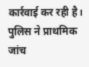कार्रवाई कर रही है। पुलिस ने प्राथमिक जांच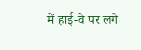में हाई-वे पर लगे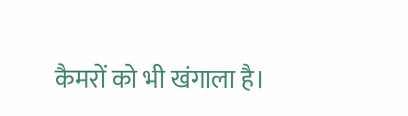कैमरों को भी खंगाला है।